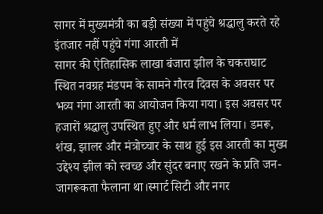सागर में मुख्यमंत्री का बड़ी संख्या में पहुंचे श्रद्धालु करते रहे इंतजार नहीं पहुंचे गंगा आरती में
सागर की ऐतिहासिक लाखा बंजारा झील के चकराघाट स्थित नवग्रह मंडपम के सामने गौरव दिवस के अवसर पर भव्य गंगा आरती का आयोजन किया गया। इस अवसर पर हजारों श्रद्धालु उपस्थित हुए और धर्म लाभ लिया। डमरू, शंख, झालर और मंत्रोच्चार के साथ हुई इस आरती का मुख्य उद्देश्य झील को स्वच्छ और सुंदर बनाए रखने के प्रति जन-जागरूकता फैलाना था।स्मार्ट सिटी और नगर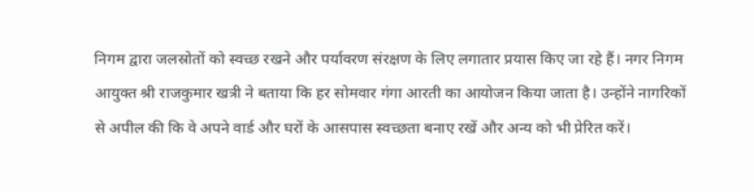निगम द्वारा जलस्रोतों को स्वच्छ रखने और पर्यावरण संरक्षण के लिए लगातार प्रयास किए जा रहे हैं। नगर निगम आयुक्त श्री राजकुमार खत्री ने बताया कि हर सोमवार गंगा आरती का आयोजन किया जाता है। उन्होंने नागरिकों से अपील की कि वे अपने वार्ड और घरों के आसपास स्वच्छता बनाए रखें और अन्य को भी प्रेरित करें।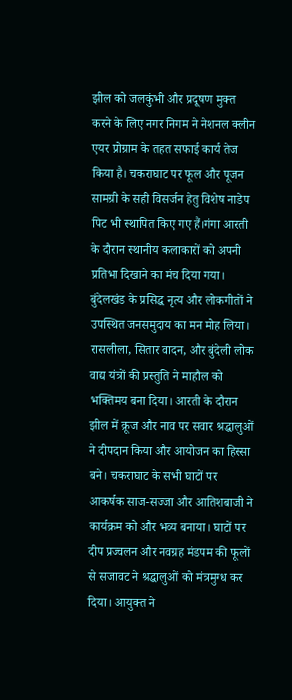झील को जलकुंभी और प्रदूषण मुक्त करने के लिए नगर निगम ने नेशनल क्लीन एयर प्रोग्राम के तहत सफाई कार्य तेज किया है। चकराघाट पर फूल और पूजन सामग्री के सही विसर्जन हेतु विशेष नाडेप पिट भी स्थापित किए गए हैं।गंगा आरती के दौरान स्थानीय कलाकारों को अपनी प्रतिभा दिखाने का मंच दिया गया।
बुंदेलखंड के प्रसिद्ध नृत्य और लोकगीतों ने उपस्थित जनसमुदाय का मन मोह लिया। रासलीला, सितार वादन, और बुंदेली लोक वाद्य यंत्रों की प्रस्तुति ने माहौल को भक्तिमय बना दिया। आरती के दौरान झील में क्रूज और नाव पर सवार श्रद्धालुओं ने दीपदान किया और आयोजन का हिस्सा बने। चकराघाट के सभी घाटों पर आकर्षक साज-सज्जा और आतिशबाजी ने कार्यक्रम को और भव्य बनाया। घाटों पर दीप प्रज्वलन और नवग्रह मंडपम की फूलों से सजावट ने श्रद्धालुओं को मंत्रमुग्ध कर दिया। आयुक्त ने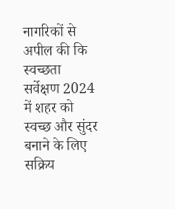नागरिकों से अपील की कि स्वच्छता सर्वेक्षण 2024 में शहर को स्वच्छ और सुंदर बनाने के लिए सक्रिय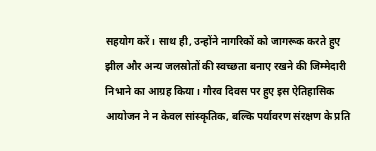सहयोग करें। साथ ही, उन्होंने नागरिकों को जागरूक करते हुए झील और अन्य जलस्रोतों की स्वच्छता बनाए रखने की जिम्मेदारी निभाने का आग्रह किया। गौरव दिवस पर हुए इस ऐतिहासिक आयोजन ने न केवल सांस्कृतिक, बल्कि पर्यावरण संरक्षण के प्रति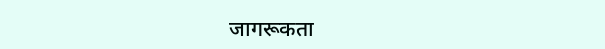जागरूकता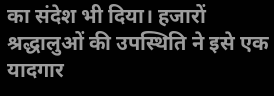का संदेश भी दिया। हजारों श्रद्धालुओं की उपस्थिति ने इसे एक यादगार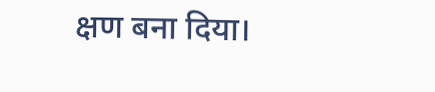क्षण बना दिया।